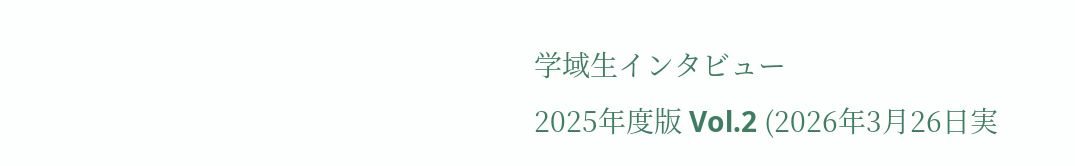学域生インタビュー
2025年度版 Vol.2 (2026年3月26日実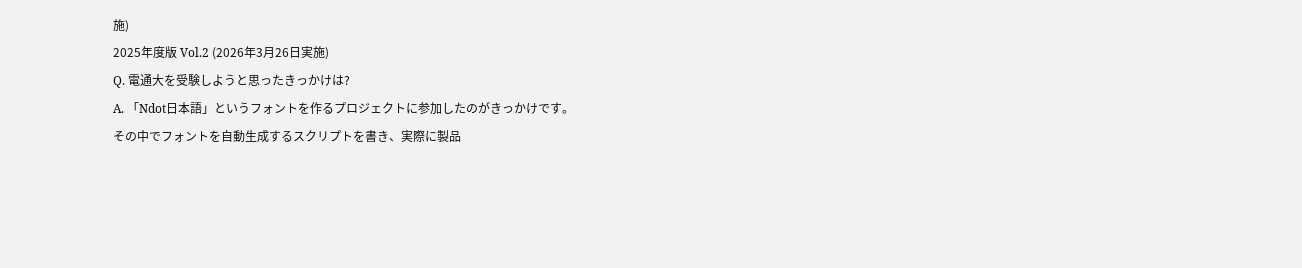施)
2025年度版 Vol.2 (2026年3月26日実施)
Q. 電通大を受験しようと思ったきっかけは?
A. 「Ndot日本語」というフォントを作るプロジェクトに参加したのがきっかけです。
その中でフォントを自動生成するスクリプトを書き、実際に製品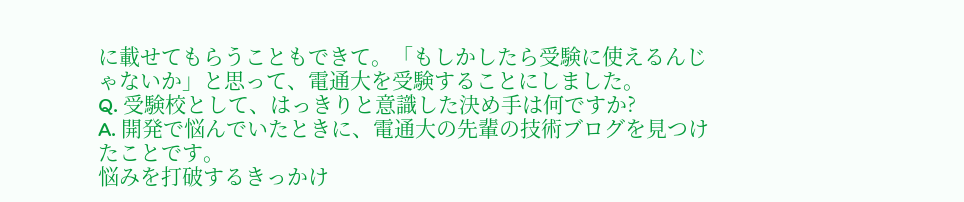に載せてもらうこともできて。「もしかしたら受験に使えるんじゃないか」と思って、電通大を受験することにしました。
Q. 受験校として、はっきりと意識した決め手は何ですか?
A. 開発で悩んでいたときに、電通大の先輩の技術ブログを見つけたことです。
悩みを打破するきっかけ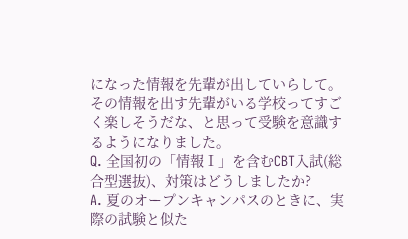になった情報を先輩が出していらして。その情報を出す先輩がいる学校ってすごく楽しそうだな、と思って受験を意識するようになりました。
Q. 全国初の「情報Ⅰ」を含むCBT入試(総合型選抜)、対策はどうしましたか?
A. 夏のオープンキャンパスのときに、実際の試験と似た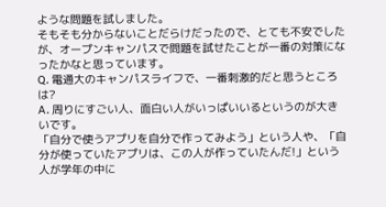ような問題を試しました。
そもそも分からないことだらけだったので、とても不安でしたが、オープンキャンパスで問題を試せたことが一番の対策になったかなと思っています。
Q. 電通大のキャンパスライフで、一番刺激的だと思うところは?
A. 周りにすごい人、面白い人がいっぱいいるというのが大きいです。
「自分で使うアプリを自分で作ってみよう」という人や、「自分が使っていたアプリは、この人が作っていたんだ!」という人が学年の中に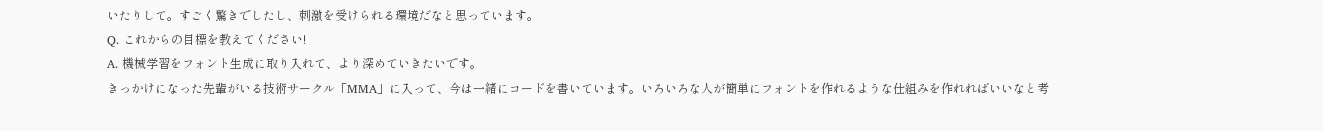いたりして。すごく驚きでしたし、刺激を受けられる環境だなと思っています。
Q. これからの目標を教えてください!
A. 機械学習をフォント生成に取り入れて、より深めていきたいです。
きっかけになった先輩がいる技術サークル「MMA」に入って、今は一緒にコードを書いています。いろいろな人が簡単にフォントを作れるような仕組みを作れればいいなと考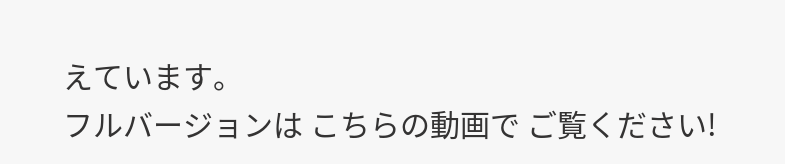えています。
フルバージョンは こちらの動画で ご覧ください!